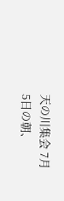天の川集会 7月5日の朝、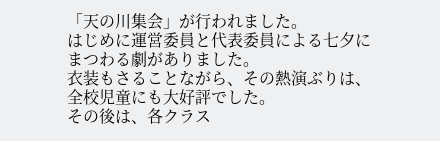「天の川集会」が行われました。
はじめに運営委員と代表委員による七夕にまつわる劇がありました。
衣装もさることながら、その熱演ぶりは、全校児童にも大好評でした。
その後は、各クラス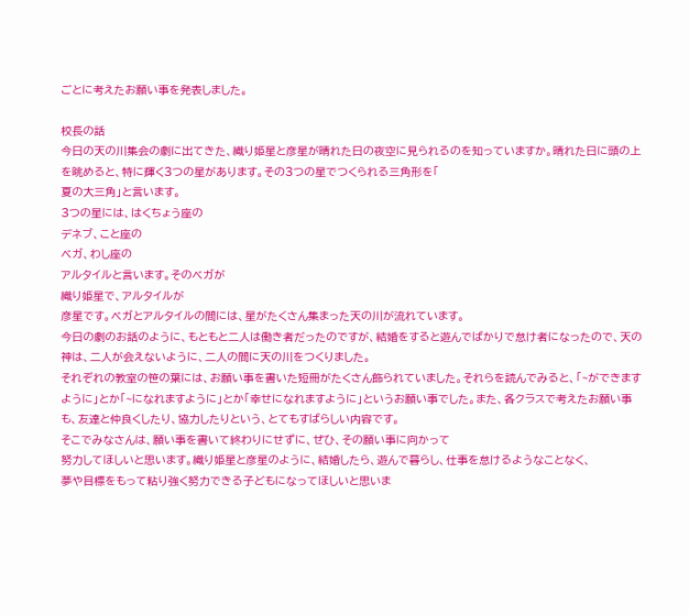ごとに考えたお願い事を発表しました。

校長の話
今日の天の川集会の劇に出てきた、織り姫星と彦星が晴れた日の夜空に見られるのを知っていますか。晴れた日に頭の上を眺めると、特に輝く3つの星があります。その3つの星でつくられる三角形を「
夏の大三角」と言います。
3つの星には、はくちょう座の
デネブ、こと座の
ベガ、わし座の
アルタイルと言います。そのベガが
織り姫星で、アルタイルが
彦星です。ベガとアルタイルの間には、星がたくさん集まった天の川が流れています。
今日の劇のお話のように、もともと二人は働き者だったのですが、結婚をすると遊んでばかりで怠け者になったので、天の神は、二人が会えないように、二人の間に天の川をつくりました。
それぞれの教室の笹の葉には、お願い事を書いた短冊がたくさん飾られていました。それらを読んでみると、「~ができますように」とか「~になれますように」とか「幸せになれますように」というお願い事でした。また、各クラスで考えたお願い事も、友達と仲良くしたり、協力したりという、とてもすばらしい内容です。
そこでみなさんは、願い事を書いて終わりにせずに、ぜひ、その願い事に向かって
努力してほしいと思います。織り姫星と彦星のように、結婚したら、遊んで暮らし、仕事を怠けるようなことなく、
夢や目標をもって粘り強く努力できる子どもになってほしいと思いま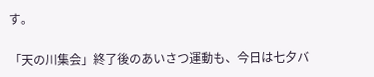す。

「天の川集会」終了後のあいさつ運動も、今日は七夕バ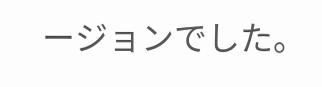ージョンでした。